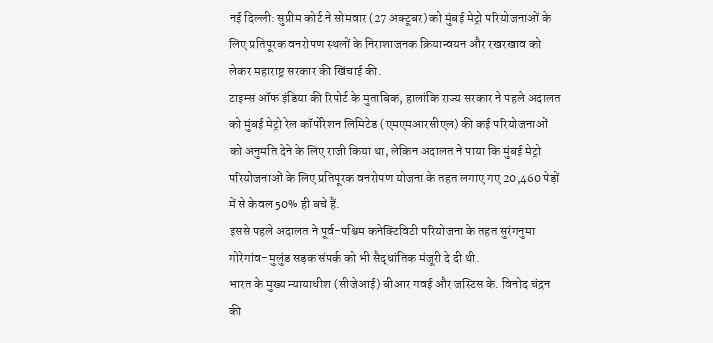नई दिल्ली: सुप्रीम कोर्ट ने सोमवार (27 अक्टूबर) को मुंबई मेट्रो परियोजनाओं के लिए प्रतिपूरक वनरोपण स्थलों के निराशाजनक क्रियान्वयन और रखरखाव को लेकर महाराष्ट्र सरकार की खिंचाई की.
टाइम्स ऑफ इंडिया की रिपोर्ट के मुताबिक, हालांकि राज्य सरकार ने पहले अदालत को मुंबई मेट्रो रेल कॉर्पोरेशन लिमिटेड (एमएमआरसीएल) की कई परियोजनाओं को अनुमति देने के लिए राजी किया था, लेकिन अदालत ने पाया कि मुंबई मेट्रो परियोजनाओं के लिए प्रतिपूरक वनरोपण योजना के तहत लगाए गए 20,460 पेड़ों में से केवल 50% ही बचे हैं.
इससे पहले अदालत ने पूर्व-पश्चिम कनेक्टिविटी परियोजना के तहत सुरंगनुमा गोरेगांव-मुलुंड सड़क संपर्क को भी सैद्धांतिक मंजूरी दे दी थी.
भारत के मुख्य न्यायाधीश (सीजेआई) बीआर गवई और जस्टिस के. विनोद चंद्रन की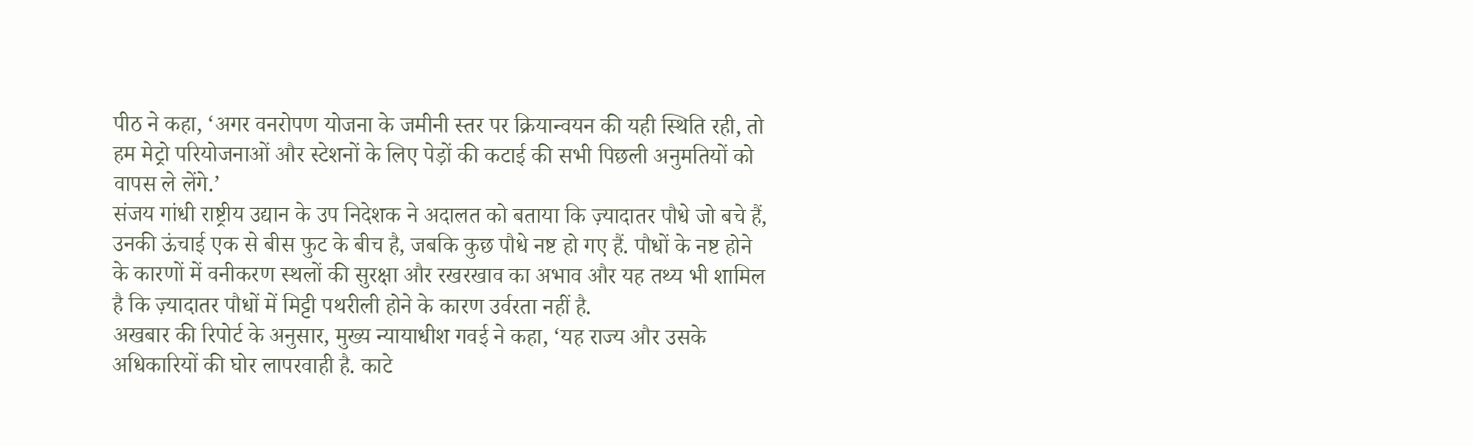पीठ ने कहा, ‘अगर वनरोपण योजना के जमीनी स्तर पर क्रियान्वयन की यही स्थिति रही, तो हम मेट्रो परियोजनाओं और स्टेशनों के लिए पेड़ों की कटाई की सभी पिछली अनुमतियों को वापस ले लेंगे.’
संजय गांधी राष्ट्रीय उद्यान के उप निदेशक ने अदालत को बताया कि ज़्यादातर पौधे जो बचे हैं, उनकी ऊंचाई एक से बीस फुट के बीच है, जबकि कुछ पौधे नष्ट हो गए हैं. पौधों के नष्ट होने के कारणों में वनीकरण स्थलों की सुरक्षा और रखरखाव का अभाव और यह तथ्य भी शामिल है कि ज़्यादातर पौधों में मिट्टी पथरीली होने के कारण उर्वरता नहीं है.
अखबार की रिपोर्ट के अनुसार, मुख्य न्यायाधीश गवई ने कहा, ‘यह राज्य और उसके अधिकारियों की घोर लापरवाही है. काटे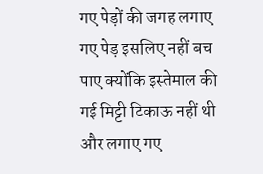गए पेड़ों की जगह लगाए गए पेड़ इसलिए नहीं बच पाए क्योंकि इस्तेमाल की गई मिट्टी टिकाऊ नहीं थी और लगाए गए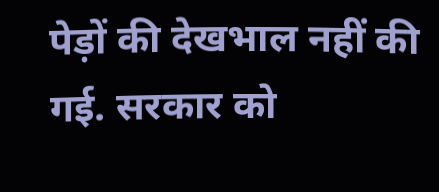पेड़ों की देखभाल नहीं की गई. सरकार को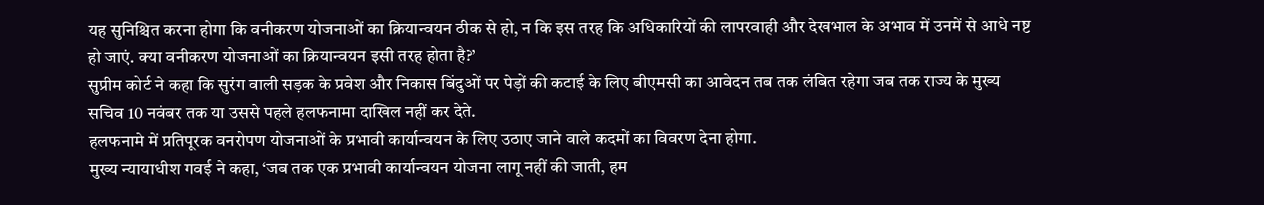यह सुनिश्चित करना होगा कि वनीकरण योजनाओं का क्रियान्वयन ठीक से हो, न कि इस तरह कि अधिकारियों की लापरवाही और देखभाल के अभाव में उनमें से आधे नष्ट हो जाएं. क्या वनीकरण योजनाओं का क्रियान्वयन इसी तरह होता है?’
सुप्रीम कोर्ट ने कहा कि सुरंग वाली सड़क के प्रवेश और निकास बिंदुओं पर पेड़ों की कटाई के लिए बीएमसी का आवेदन तब तक लंबित रहेगा जब तक राज्य के मुख्य सचिव 10 नवंबर तक या उससे पहले हलफनामा दाखिल नहीं कर देते.
हलफनामे में प्रतिपूरक वनरोपण योजनाओं के प्रभावी कार्यान्वयन के लिए उठाए जाने वाले कदमों का विवरण देना होगा.
मुख्य न्यायाधीश गवई ने कहा, ‘जब तक एक प्रभावी कार्यान्वयन योजना लागू नहीं की जाती, हम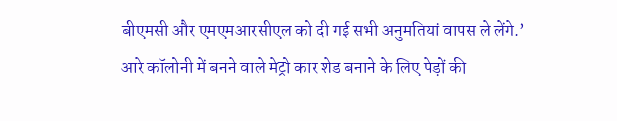बीएमसी और एमएमआरसीएल को दी गई सभी अनुमतियां वापस ले लेंगे.’
आरे कॉलोनी में बनने वाले मेट्रो कार शेड बनाने के लिए पेड़ों की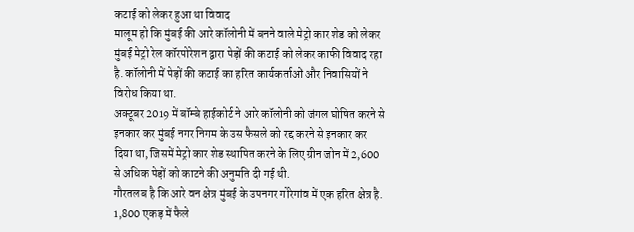कटाई को लेकर हुआ था विवाद
मालूम हो कि मुंबई की आरे कॉलोनी में बनने वाले मेट्रो कार शेड को लेकर मुंबई मेट्रो रेल कॉरपोरेशन द्वारा पेड़ों की कटाई को लेकर काफी विवाद रहा है. कॉलोनी में पेड़ों की कटाई का हरित कार्यकर्ताओं और निवासियों ने विरोध किया था.
अक्टूबर 2019 में बॉम्बे हाईकोर्ट ने आरे कॉलोनी को जंगल घोषित करने से इनकार कर मुंबई नगर निगम के उस फैसले को रद्द करने से इनकार कर दिया था, जिसमें मेट्रो कार शेड स्थापित करने के लिए ग्रीन जोन में 2,600 से अधिक पेड़ों को काटने की अनुमति दी गई थी.
गौरतलब है कि आरे वन क्षेत्र मुंबई के उपनगर गोरेगांव में एक हरित क्षेत्र है. 1,800 एकड़ में फैले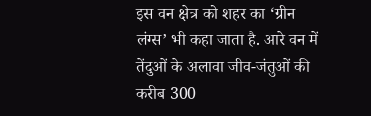इस वन क्षेत्र को शहर का ‘ग्रीन लंग्स’ भी कहा जाता है. आरे वन में तेंदुओं के अलावा जीव-जंतुओं की करीब 300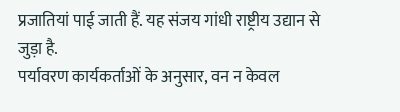प्रजातियां पाई जाती हैं. यह संजय गांधी राष्ट्रीय उद्यान से जुड़ा है.
पर्यावरण कार्यकर्ताओं के अनुसार, वन न केवल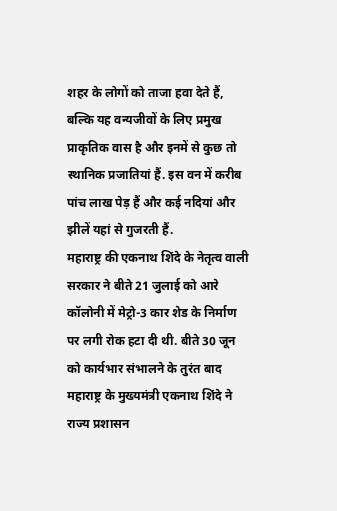शहर के लोगों को ताजा हवा देते हैं, बल्कि यह वन्यजीवों के लिए प्रमुख प्राकृतिक वास है और इनमें से कुछ तो स्थानिक प्रजातियां हैं. इस वन में करीब पांच लाख पेड़ हैं और कई नदियां और झीलें यहां से गुजरती हैं.
महाराष्ट्र की एकनाथ शिंदे के नेतृत्व वाली सरकार ने बीते 21 जुलाई को आरे कॉलोनी में मेट्रो-3 कार शेड के निर्माण पर लगी रोक हटा दी थी. बीते 30 जून को कार्यभार संभालने के तुरंत बाद महाराष्ट्र के मुख्यमंत्री एकनाथ शिंदे ने राज्य प्रशासन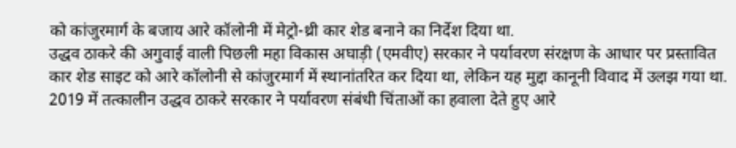को कांजुरमार्ग के बजाय आरे कॉलोनी में मेट्रो-थ्री कार शेड बनाने का निर्देश दिया था.
उद्धव ठाकरे की अगुवाई वाली पिछली महा विकास अघाड़ी (एमवीए) सरकार ने पर्यावरण संरक्षण के आधार पर प्रस्तावित कार शेड साइट को आरे कॉलोनी से कांजुरमार्ग में स्थानांतरित कर दिया था, लेकिन यह मुद्दा कानूनी विवाद में उलझ गया था.
2019 में तत्कालीन उद्धव ठाकरे सरकार ने पर्यावरण संबंधी चिंताओं का हवाला देते हुए आरे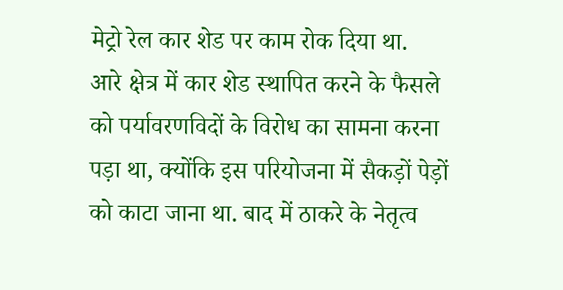मेट्रो रेल कार शेड पर काम रोक दिया था.
आरे क्षेत्र में कार शेड स्थापित करने के फैसले को पर्यावरणविदों के विरोध का सामना करना पड़ा था, क्योंकि इस परियोजना में सैकड़ों पेड़ों को काटा जाना था. बाद में ठाकरे के नेतृत्व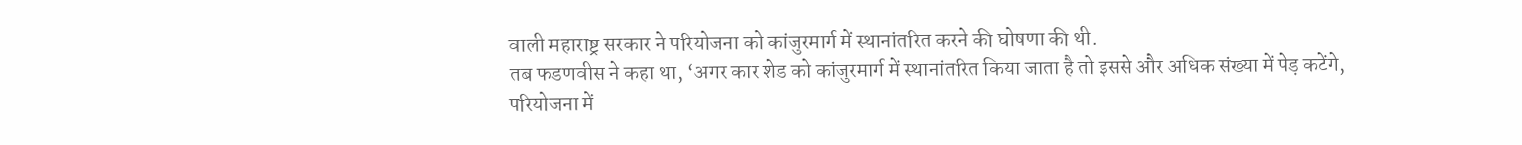वाली महाराष्ट्र सरकार ने परियोजना को कांजुरमार्ग में स्थानांतरित करने की घोषणा की थी.
तब फडणवीस ने कहा था, ‘अगर कार शेड को कांजुरमार्ग में स्थानांतरित किया जाता है तो इससे और अधिक संख्या में पेड़ कटेंगे, परियोजना में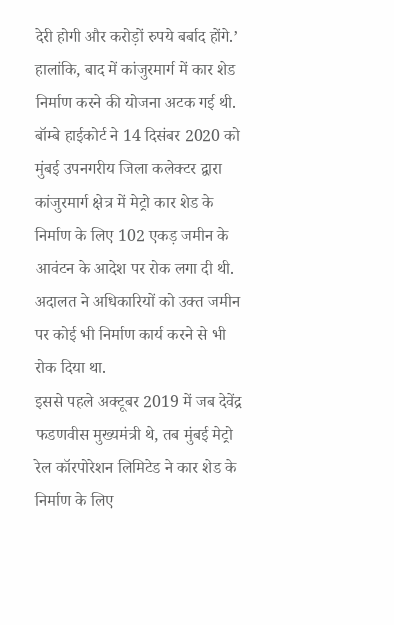देरी होगी और करोड़ों रुपये बर्बाद होंगे.’ हालांकि, बाद में कांजुरमार्ग में कार शेड निर्माण करने की योजना अटक गई थी.
बॉम्बे हाईकोर्ट ने 14 दिसंबर 2020 को मुंबई उपनगरीय जिला कलेक्टर द्वारा कांजुरमार्ग क्षेत्र में मेट्रो कार शेड के निर्माण के लिए 102 एकड़ जमीन के आवंटन के आदेश पर रोक लगा दी थी. अदालत ने अधिकारियों को उक्त जमीन पर कोई भी निर्माण कार्य करने से भी रोक दिया था.
इससे पहले अक्टूबर 2019 में जब देवेंद्र फडणवीस मुख्यमंत्री थे, तब मुंबई मेट्रो रेल कॉरपोरेशन लिमिटेड ने कार शेड के निर्माण के लिए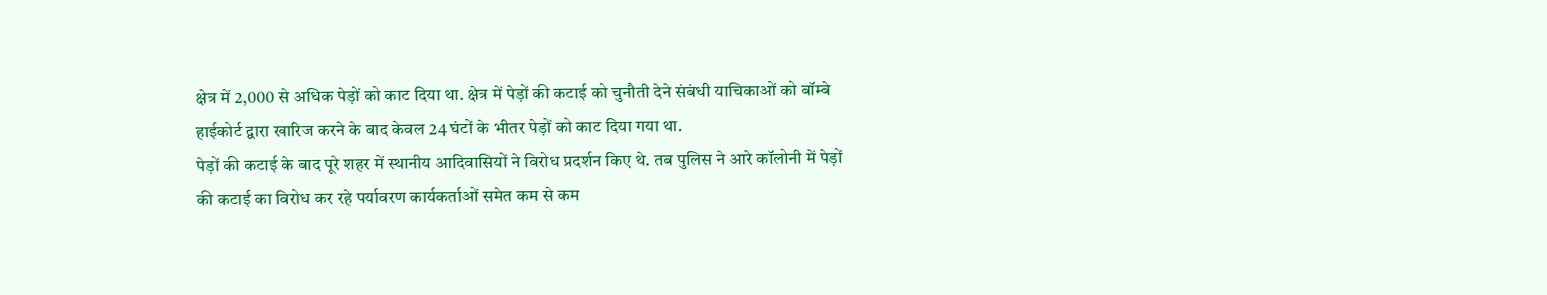क्षेत्र में 2,000 से अधिक पेड़ों को काट दिया था. क्षेत्र में पेड़ों की कटाई को चुनौती देने संबंधी याचिकाओं को बॉम्बे हाईकोर्ट द्वारा खारिज करने के बाद केवल 24 घंटों के भीतर पेड़ों को काट दिया गया था.
पेड़ों की कटाई के बाद पूरे शहर में स्थानीय आदिवासियों ने विरोध प्रदर्शन किए थे. तब पुलिस ने आरे कॉलोनी में पेड़ों की कटाई का विरोध कर रहे पर्यावरण कार्यकर्ताओं समेत कम से कम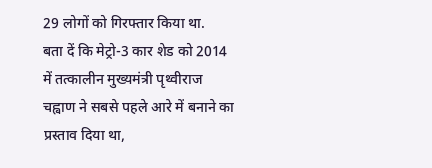29 लोगों को गिरफ्तार किया था.
बता दें कि मेट्रो-3 कार शेड को 2014 में तत्कालीन मुख्यमंत्री पृथ्वीराज चह्वाण ने सबसे पहले आरे में बनाने का प्रस्ताव दिया था,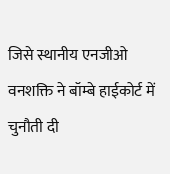जिसे स्थानीय एनजीओ वनशक्ति ने बॉम्बे हाईकोर्ट में चुनौती दी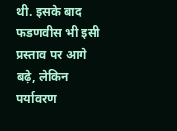थी. इसके बाद फडणवीस भी इसी प्रस्ताव पर आगे बढ़े, लेकिन पर्यावरण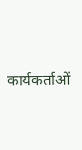कार्यकर्ताओं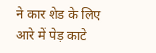ने कार शेड के लिए आरे में पेड़ काटे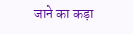जाने का कड़ा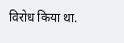विरोध किया था.